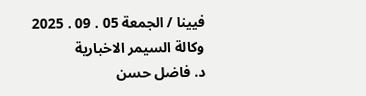فيينا / الجمعة 05 . 09 . 2025
وكالة السيمر الاخبارية
د. فاضل حسن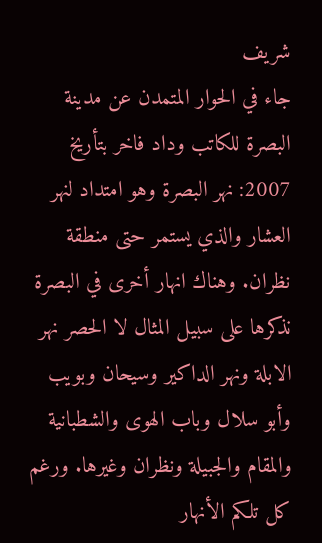شريف
جاء في الحوار المتمدن عن مدينة البصرة للكاتب وداد فاخر بتأريخ 2007: نهر البصرة وهو امتداد لنهر العشار والذي يستمر حتى منطقة نظران. وهناك انهار أخرى في البصرة نذكرها على سبيل المثال لا الحصر نهر الابلة ونهر الداكير وسيحان وبويب وأبو سلال وباب الهوى والشطبانية والمقام والجبيلة ونظران وغيرها. ورغم كل تلكم الأنهار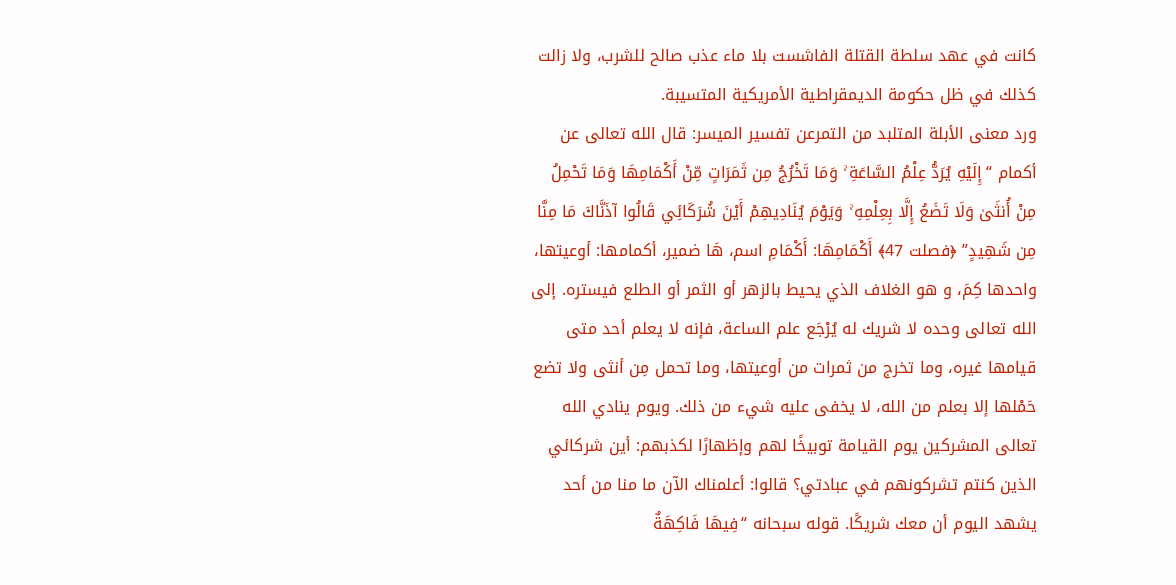كانت في عهد سلطة القتلة الفاشست بلا ماء عذب صالح للشرب، ولا زالت كذلك في ظل حكومة الديمقراطية الأمريكية المتسيبة.
ورد معنى الأبلة المتلبد من التمرعن تفسير الميسر: قال الله تعالى عن أكمام “إِلَيْهِ يُرَدُّ عِلْمُ السَّاعَةِ ۚ وَمَا تَخْرُجُ مِن ثَمَرَاتٍ مِّنْ أَكْمَامِهَا وَمَا تَحْمِلُ مِنْ أُنثَىٰ وَلَا تَضَعُ إِلَّا بِعِلْمِهِ ۚ وَيَوْمَ يُنَادِيهِمْ أَيْنَ شُرَكَائِي قَالُوا آذَنَّاكَ مَا مِنَّا مِن شَهِيدٍ” ﴿فصلت 47﴾ أَكْمَامِهَا: أَكْمَامِ اسم، هَا ضمير، أكمامها: أوعيتها، واحدها كِمَ، و هو الغلاف الذي يحيط بالزهر أو الثمر أو الطلع فيستره. إلى الله تعالى وحده لا شريك له يُرْجَع علم الساعة، فإنه لا يعلم أحد متى قيامها غيره، وما تخرج من ثمرات من أوعيتها، وما تحمل مِن أنثى ولا تضع حَمْلها إلا بعلم من الله، لا يخفى عليه شيء من ذلك. ويوم ينادي الله تعالى المشركين يوم القيامة توبيخًا لهم وإظهارًا لكذبهم: أين شركائي الذين كنتم تشركونهم في عبادتي؟ قالوا: أعلمناك الآن ما منا من أحد يشهد اليوم أن معك شريكًا. قوله سبحانه “فِيهَا فَاكِهَةٌ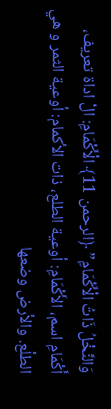وَالنَّخْلُ ذَاتُ الْأَكْمَامِ” ﴿الرحمن 11﴾ الْأَكْمَامِ: الْ اداة تعريف، أَكْمَامِ اسم، الأَكْمَامِ: أوعية الطلع، ذات الأكمام: أوعية الثمر و هي الطلْع. والأرض وضعها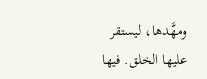ومهَّدها، ليستقر عليها الخلق. فيها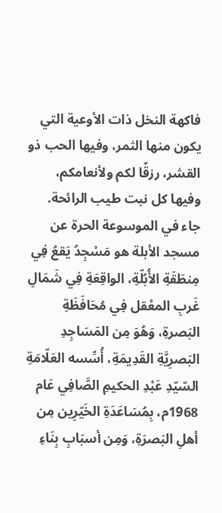فاكهة النخل ذات الأوعية التي يكون منها الثمر، وفيها الحب ذو القشر، رزقًا لكم ولأنعامكم، وفيها كل نبت طيب الرائحة.
جاء في الموسوعة الحرة عن مسجد الأبلة هو مَسْجِدُ يَقعُ فِي مِنطَقَةِ الأُبُلّةِ، الواقِعَةِ فِي شَمَالِ غَربِ المعْقل فِي مُحَافَظَةِ البَصرةِ، وَهُوَ مِن المَسَاجِدِ البَصرِيَّةِ القَدِيمَةِ، أُسِّسه العَلّامَةِ السّيّدِ عَبْدِ الحكيمِ الصَّافِي عَام 1968م، بِمُسَاعَدَةِ الخَيّرِين مِن أهلِ البَصرَةِ، وَمِن أسبَابِ بِنَاءِ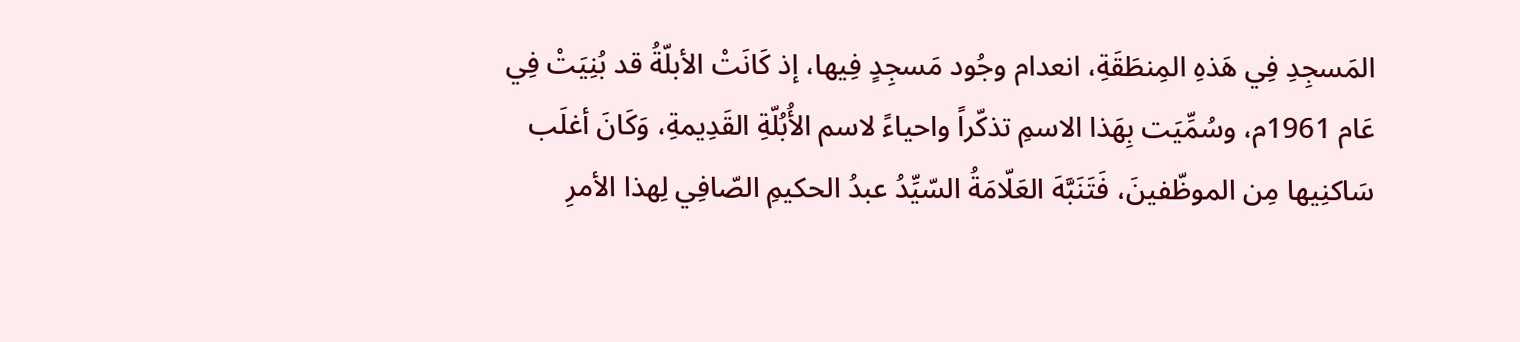المَسجِدِ فِي هَذهِ المِنطَقَةِ، انعدام وجُود مَسجِدٍ فِيها، إذ كَانَتْ الأبلّةُ قد بُنِيَتْ فِي عَام 1961م، وسُمِّيَت بِهَذا الاسمِ تذكّراً واحياءً لاسم الأُبُلّةِ القَدِيمةِ، وَكَانَ أغلَب سَاكنِيها مِن الموظّفينَ، فَتَنَبَّهَ العَلّامَةُ السّيِّدُ عبدُ الحكيمِ الصّافِي لِهذا الأمرِ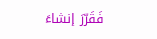فَقَرّرَ إنشاءَ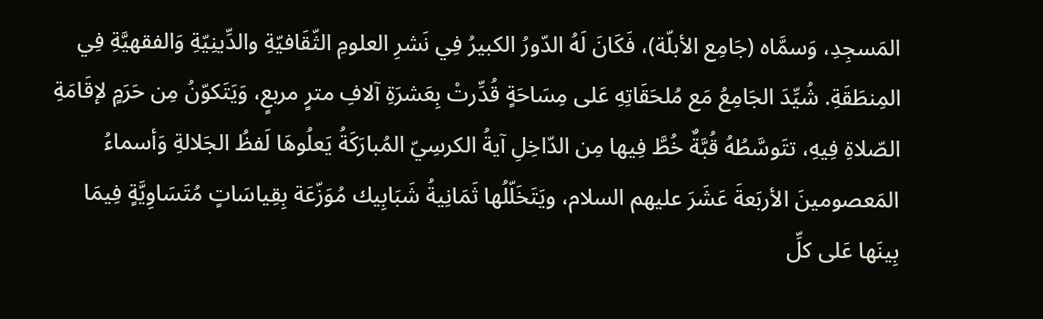المَسجِدِ، وَسمَّاه (جَامِع الأبلّة)، فَكَانَ لَهُ الدّورُ الكبيرُ فِي نَشرِ العلومِ الثّقَافيّةِ والدِّينِيّةِ وَالفقهيَّةِ فِي المِنطَقَةِ. شُيِّدَ الجَامِعُ مَع مُلحَقَاتِهِ عَلى مِسَاحَةٍ قُدِّرتْ بِعَشرَةِ آلافِ مترٍ مربعٍ، وَيَتَكوّنُ مِن حَرَمٍ لإقَامَةِ الصّلاةِ فِيهِ، تتَوسَّطُهُ قُبَّةٌ خُطَّ فِيها مِن الدّاخِلِ آيةُ الكرسِيّ المُبارَكَةُ يَعلُوهَا لَفظُ الجَلالةِ وَأسماءُ المَعصومينَ الأربَعةَ عَشَرَ عليهم السلام، ويَتَخَلّلُها ثَمَانِيةُ شَبَابِيك مُوَزّعَة بِقِياسَاتٍ مُتَسَاوِيَّةٍ فِيمَا بِينَها عَلى كلِّ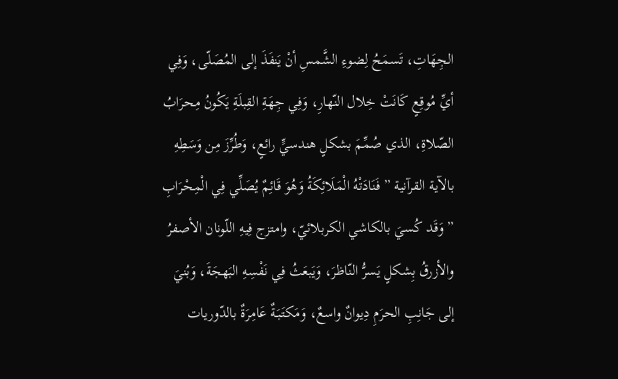الجِهَاتِ، تَسمَحُ لِضوءِ الشَّمسِ أنْ يَنفَذَ إلى المُصَلّى، وَفِي أيِّ مُوقِعٍ كَانَتْ خِلال النّهارِ، وَفِي جِهَةِ القِبلَةِ يَكُونُ مِحرَابُ الصّلاةِ، الذي صُمِّمَ بشكلٍ هندسيٍّ رائعٍ، وَطُرِّزَ مِن وَسَطِهِ بالآية القرآنية ” فَنَادَتْهُ الْمَلَائِكَةُ وَهُوَ قَائِمٌ يُصَلِّي فِي الْمِحْرَابِ ” وَقَد كُسيَ بالكاشي الكربلائيّ، وامتزج فِيهِ اللّونان الأصفرُ والأزرقُ بِشكلٍ يَسرُّ النّاظرَ، وَيَبعَثُ فِي نَفْسِهِ البَهجَةَ، وَبُنيَ إلى جَانِبِ الحرَمِ دِيوانٌ واسعٌ، وَمَكتَبَةٌ عَامِرَةٌ بالدّوريات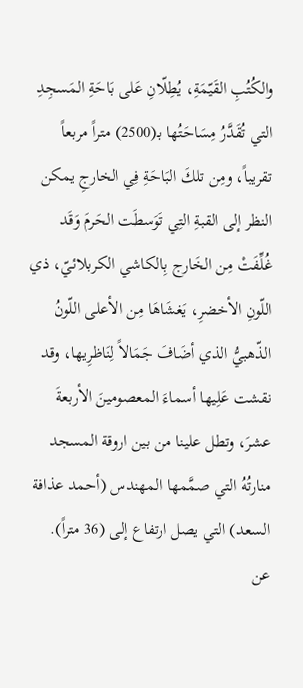والكُتُبِ القَيّمَةِ، يُطِلّانِ عَلى بَاحَةِ المَسجِدِ التي تُقَدَّرُ مِسَاحَتُها بـ(2500) متراً مربعاً تقريباً، ومِن تلكَ البَاحَةِ فِي الخارجِ يمكن النظر إلى القبةِ التِي تَوَسطَت الحَرمَ وَقَد غُلِّفَتْ مِن الخَارج بِالكاشي الكربلائيّ، ذي اللّونِ الأخضرِ، يَغشَاهَا مِن الأعلى اللّونُ الذّهبيُّ الذي أضَافَ جَمَالاً لِنَاظرِيها، وقد نقشت عَلِيها أسماءَ المعصومينَ الأربعةَ عشرَ، وتطل علينا من بين اروقة المسجد منارتُهُ التي صمَّمها المهندس (أحمد عذافة السعد) التي يصل ارتفاع إلى (36 متراً).
عن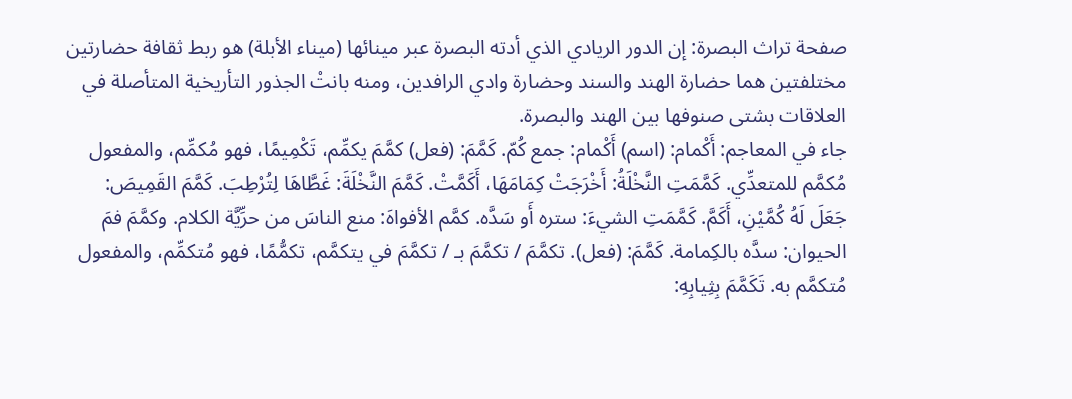صفحة تراث البصرة: إن الدور الريادي الذي أدته البصرة عبر مينائها (ميناء الأبلة) هو ربط ثقافة حضارتين مختلفتين هما حضارة الهند والسند وحضارة وادي الرافدين، ومنه بانتْ الجذور التأريخية المتأصلة في العلاقات بشتى صنوفها بين الهند والبصرة.
جاء في المعاجم: أَكْمام: (اسم) أَكْمام: جمع كُمّ. كَمَّمَ: (فعل) كمَّمَ يكمِّم، تَكْمِيمًا، فهو مُكمِّم، والمفعول مُكمَّم للمتعدِّي. كَمَّمَتِ النَّخْلَةُ: أَخْرَجَتْ كِمَامَهَا، أَكَمَّتْ. كَمَّمَ النَّخْلَةَ: غَطَّاهَا لِتُرْطِبَ. كَمَّمَ القَمِيصَ: جَعَلَ لَهُ كُمَّيْنِ، أَكَمَّ. كَمَّمَتِ الشيءَ: ستره أَو سَدَّه. كمَّم الأفواهَ: منع الناسَ من حرِّيَّة الكلام. وكمَّمَ فمَ الحيوان: سدَّه بالكِمامة. كَمَّمَ: (فعل). تكمَّمَ / تكمَّمَ بـ / تكمَّمَ في يتكمَّم، تكمُّمًا، فهو مُتكمِّم، والمفعول مُتكمَّم به. تَكَمَّمَ بِثِيابِهِ: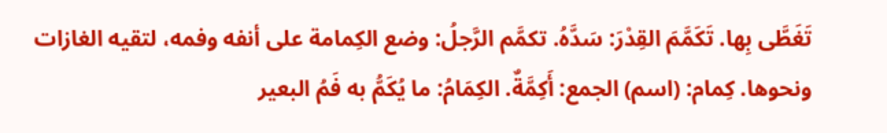تَغَطَّى بِها. تَكَمَّمَ القِدْرَ: سَدَّهُ. تكمَّم الرَّجلُ: وضع الكِمامة على أنفه وفمه، لتقيه الغازات ونحوها. كِمام: (اسم) الجمع: أَكِمَّةٌ. الكِمَامُ: ما يُكَمُّ به فَمُ البعير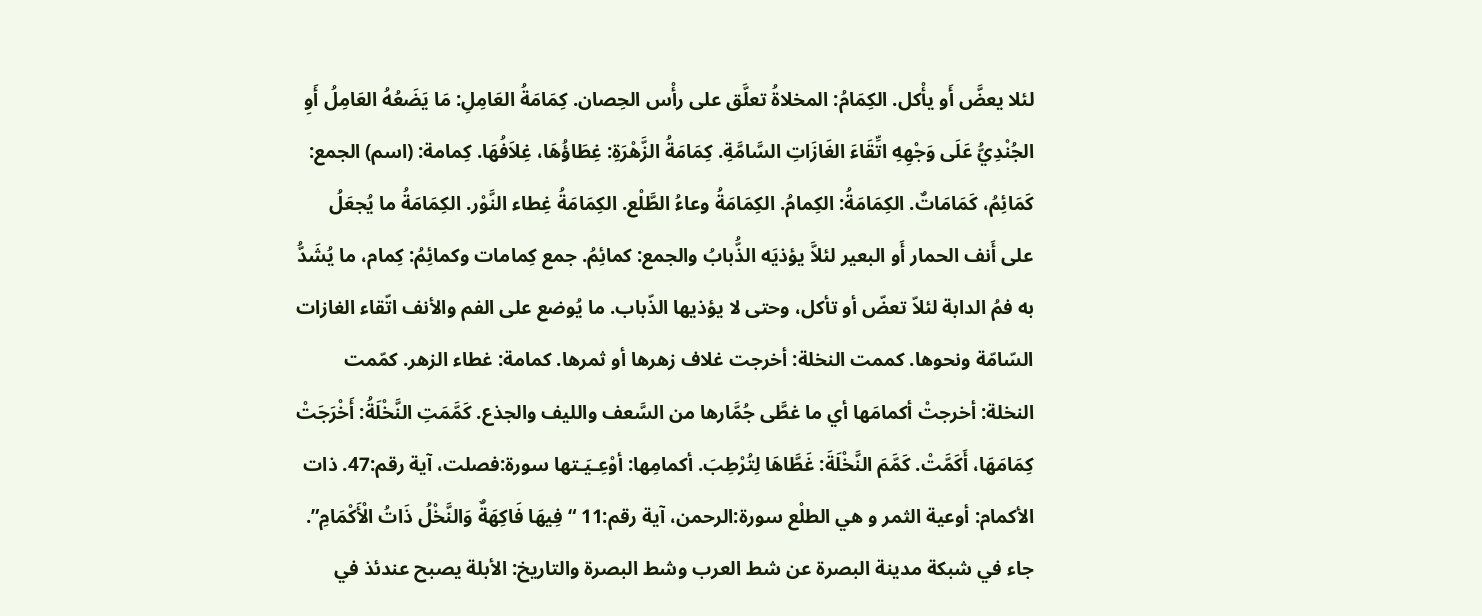لئلا يعضَّ أَو يأْكل. الكِمَامُ: المخلاةُ تعلَّق على رأْس الحِصان. كِمَامَةُ العَامِلِ: مَا يَضَعُهُ العَامِلُ أَوِ الجُنْدِيُّ عَلَى وَجْهِهِ اتِّقَاءَ الغَازَاتِ السَّامَّةِ. كِمَامَةُ الزَّهْرَةِ: غِطَاؤُهَا، غِلاَفُهَا. كِمامة: (اسم) الجمع: كَمَائِمُ، كَمَامَاتٌ. الكِمَامَةُ: الكِمامُ. الكِمَامَةُ وعاءُ الطَّلْع. الكِمَامَةُ غِطاء النَّوْر. الكِمَامَةُ ما يُجعَلُ على أَنف الحمار أَو البعير لئلاَّ يؤذيَه الذُّبابُ والجمع: كمائِمُ. جمع كِمامات وكمائِمُ: كِمام، ما يُشَدُّ به فمُ الدابة لئلاّ تعضّ أو تأكل، وحتى لا يؤذيها الذّباب. ما يُوضع على الفم والأنف اتّقاء الغازات السّامّة ونحوها. كممت النخلة: أخرجت غلاف زهرها أو ثمرها. كمامة: غطاء الزهر. كمّمت النخلة: أخرجتْ أكمامَها أي ما غطَّى جُمَّارها من السَّعف والليف والجذع. كَمَّمَتِ النَّخْلَةُ: أَخْرَجَتْ كِمَامَهَا، أَكَمَّتْ. كَمَّمَ النَّخْلَةَ: غَطَّاهَا لِتُرْطِبَ. أكمامِها: أوْعِـيَـتها سورة:فصلت، آية رقم:47. ذات الأكمام: أوعية الثمر و هي الطلْع سورة:الرحمن، آية رقم:11 “فِيهَا فَاكِهَةٌ وَالنَّخْلُ ذَاتُ الْأَكْمَامِ”.
جاء في شبكة مدينة البصرة عن شط العرب وشط البصرة والتاريخ: الأبلة يصبح عندئذ في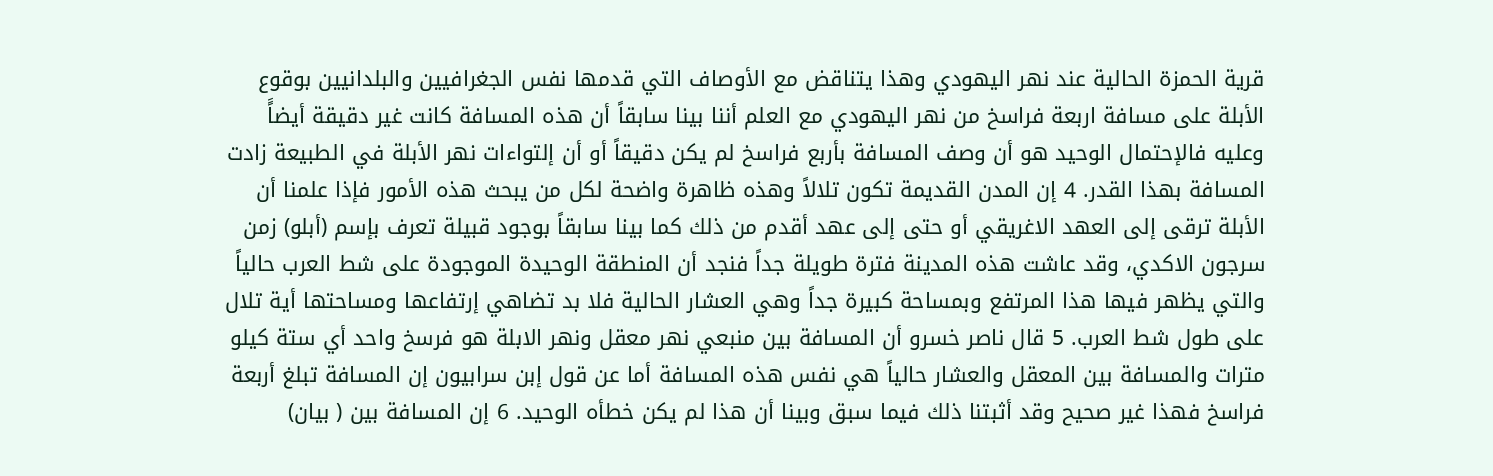قرية الحمزة الحالية عند نهر اليهودي وهذا يتناقض مع الأوصاف التي قدمها نفس الجغرافيين والبلدانيين بوقوع الأبلة على مسافة اربعة فراسخ من نهر اليهودي مع العلم أننا بينا سابقاً أن هذه المسافة كانت غير دقيقة أيضاًَ وعليه فالإحتمال الوحيد هو أن وصف المسافة بأربع فراسخ لم يكن دقيقاً أو أن إلتواءات نهر الأبلة في الطبيعة زادت المسافة بهذا القدر. 4 إن المدن القديمة تكون تلالاً وهذه ظاهرة واضحة لكل من يبحث هذه الأمور فإذا علمنا أن الأبلة ترقى إلى العهد الاغريقي أو حتى إلى عهد أقدم من ذلك كما بينا سابقاً بوجود قبيلة تعرف بإسم (أبلو) زمن سرجون الاكدي، وقد عاشت هذه المدينة فترة طويلة جداً فنجد أن المنطقة الوحيدة الموجودة على شط العرب حالياً والتي يظهر فيها هذا المرتفع وبمساحة كبيرة جداً وهي العشار الحالية فلا بد تضاهي إرتفاعها ومساحتها أية تلال على طول شط العرب. 5 قال ناصر خسرو أن المسافة بين منبعي نهر معقل ونهر الابلة هو فرسخ واحد أي ستة كيلو مترات والمسافة بين المعقل والعشار حالياً هي نفس هذه المسافة أما عن قول إبن سرابيون إن المسافة تبلغ أربعة فراسخ فهذا غير صحيح وقد أثبتنا ذلك فيما سبق وبينا أن هذا لم يكن خطأه الوحيد. 6 إن المسافة بين ( بيان)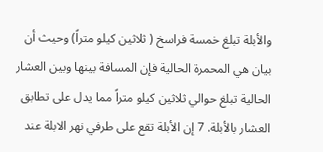والأبلة تبلغ خمسة فراسخ ( ثلاثين كيلو متراً) وحيث أن بيان هي المحمرة الحالية فإن المسافة بينها وبين العشار الحالية تبلغ حوالي ثلاثين كيلو متراً مما يدل على تطابق العشار بالأبلة. 7 إن الأبلة تقع على طرفي نهر الابلة عند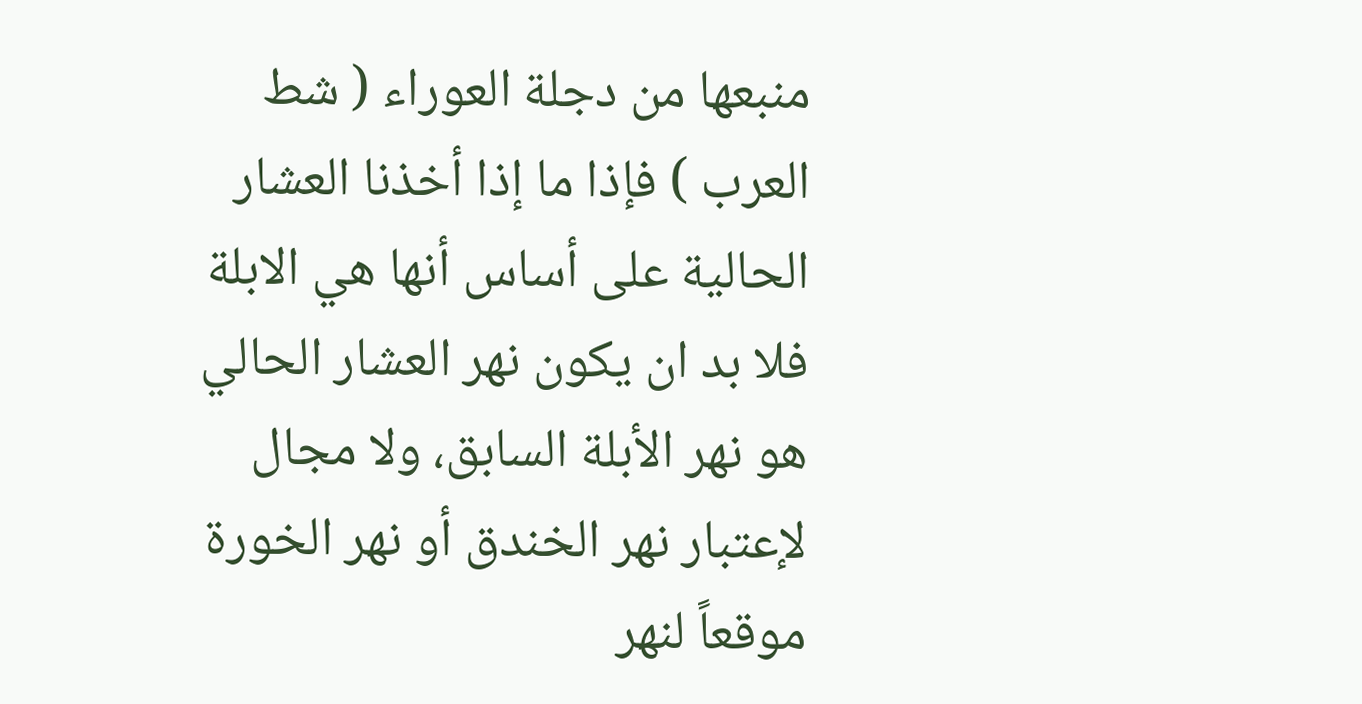منبعها من دجلة العوراء ( شط العرب ) فإذا ما إذا أخذنا العشار الحالية على أساس أنها هي الابلة فلا بد ان يكون نهر العشار الحالي هو نهر الأبلة السابق، ولا مجال لإعتبار نهر الخندق أو نهر الخورة موقعاً لنهر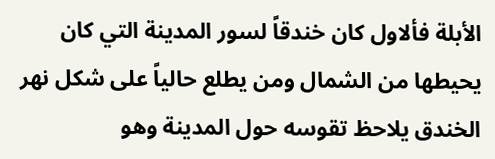الأبلة فألاول كان خندقاً لسور المدينة التي كان يحيطها من الشمال ومن يطلع حالياً على شكل نهر الخندق يلاحظ تقوسه حول المدينة وهو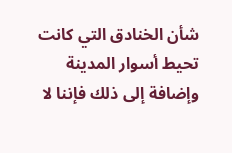شأن الخنادق التي كانت تحيط أسوار المدينة وإضافة إلى ذلك فإننا لا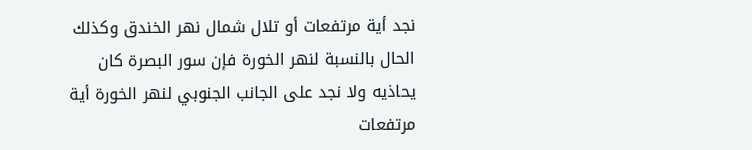نجد أية مرتفعات أو تلال شمال نهر الخندق وكذلك الحال بالنسبة لنهر الخورة فإن سور البصرة كان يحاذيه ولا نجد على الجانب الجنوبي لنهر الخورة أية مرتفعات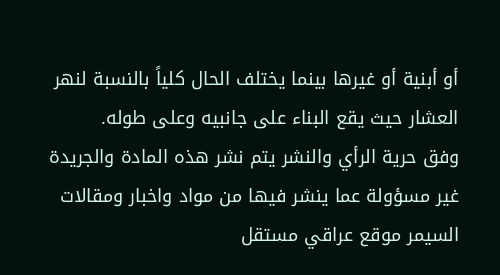أو أبنية أو غيرها بينما يختلف الحال كلياً بالنسبة لنهر العشار حيث يقع البناء على جانبيه وعلى طوله.
وفق حرية الرأي والنشر يتم نشر هذه المادة والجريدة غير مسؤولة عما ينشر فيها من مواد واخبار ومقالات
السيمر موقع عراقي مستقل